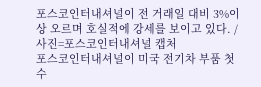포스코인터내셔널이 전 거래일 대비 3%이상 오르며 호실적에 강세를 보이고 있다. /사진=포스코인터내셔널 캡처
포스코인터내셔널이 미국 전기차 부품 첫 수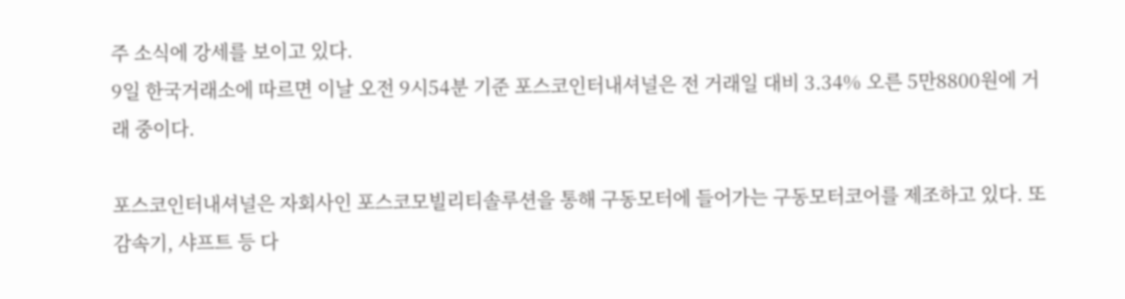주 소식에 강세를 보이고 있다.
9일 한국거래소에 따르면 이날 오전 9시54분 기준 포스코인터내셔널은 전 거래일 대비 3.34% 오른 5만8800원에 거래 중이다.

포스코인터내셔널은 자회사인 포스코모빌리티솔루션을 통해 구동모터에 들어가는 구동모터코어를 제조하고 있다. 또 감속기, 샤프트 등 다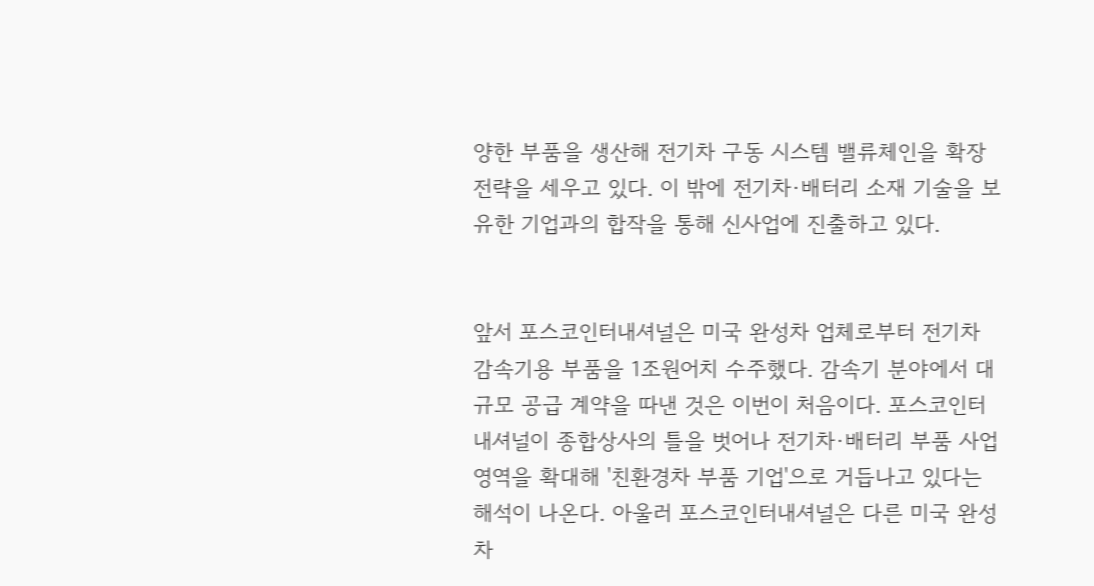양한 부품을 생산해 전기차 구동 시스템 밸류체인을 확장전략을 세우고 있다. 이 밖에 전기차·배터리 소재 기술을 보유한 기업과의 합작을 통해 신사업에 진출하고 있다.


앞서 포스코인터내셔널은 미국 완성차 업체로부터 전기차 감속기용 부품을 1조원어치 수주했다. 감속기 분야에서 대규모 공급 계약을 따낸 것은 이번이 처음이다. 포스코인터내셔널이 종합상사의 틀을 벗어나 전기차·배터리 부품 사업 영역을 확대해 '친환경차 부품 기업'으로 거듭나고 있다는 해석이 나온다. 아울러 포스코인터내셔널은 다른 미국 완성차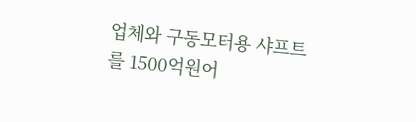업체와 구동모터용 샤프트를 1500억원어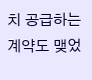치 공급하는 계약도 맺었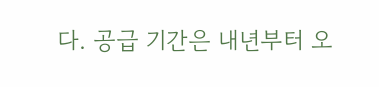다. 공급 기간은 내년부터 오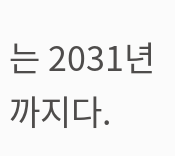는 2031년까지다.